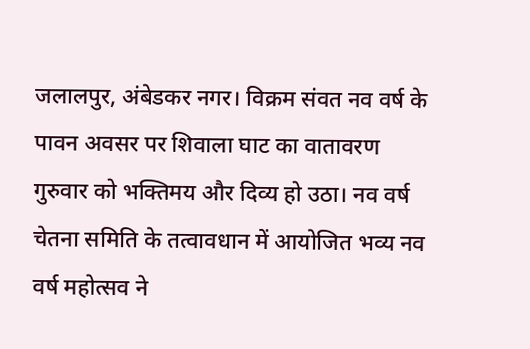जलालपुर, अंबेडकर नगर। विक्रम संवत नव वर्ष के पावन अवसर पर शिवाला घाट का वातावरण गुरुवार को भक्तिमय और दिव्य हो उठा। नव वर्ष चेतना समिति के तत्वावधान में आयोजित भव्य नव वर्ष महोत्सव ने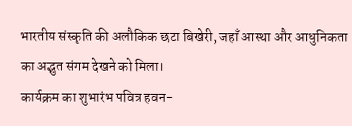भारतीय संस्कृति की अलौकिक छटा बिखेरी, जहाँ आस्था और आधुनिकता का अद्भुत संगम देखने को मिला।
कार्यक्रम का शुभारंभ पवित्र हवन-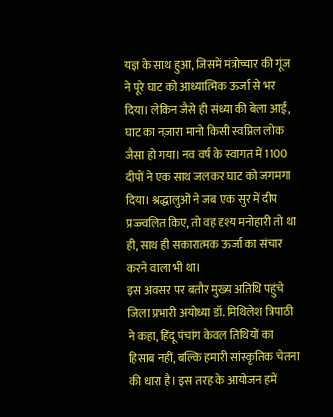यज्ञ के साथ हुआ, जिसमें मंत्रोच्चार की गूंज ने पूरे घाट को आध्यात्मिक ऊर्जा से भर दिया। लेकिन जैसे ही संध्या की बेला आई, घाट का नज़ारा मानो किसी स्वप्निल लोक जैसा हो गया। नव वर्ष के स्वागत में 1100 दीपों ने एक साथ जलकर घाट को जगमगा दिया। श्रद्धालुओं ने जब एक सुर में दीप प्रज्ज्वलित किए, तो वह दृश्य मनोहारी तो था ही, साथ ही सकारात्मक ऊर्जा का संचार करने वाला भी था।
इस अवसर पर बतौर मुख्य अतिथि पहुंचे जिला प्रभारी अयोध्या डॉ. मिथिलेश त्रिपाठी ने कहा, हिंदू पंचांग केवल तिथियों का हिसाब नहीं, बल्कि हमारी सांस्कृतिक चेतना की धारा है। इस तरह के आयोजन हमें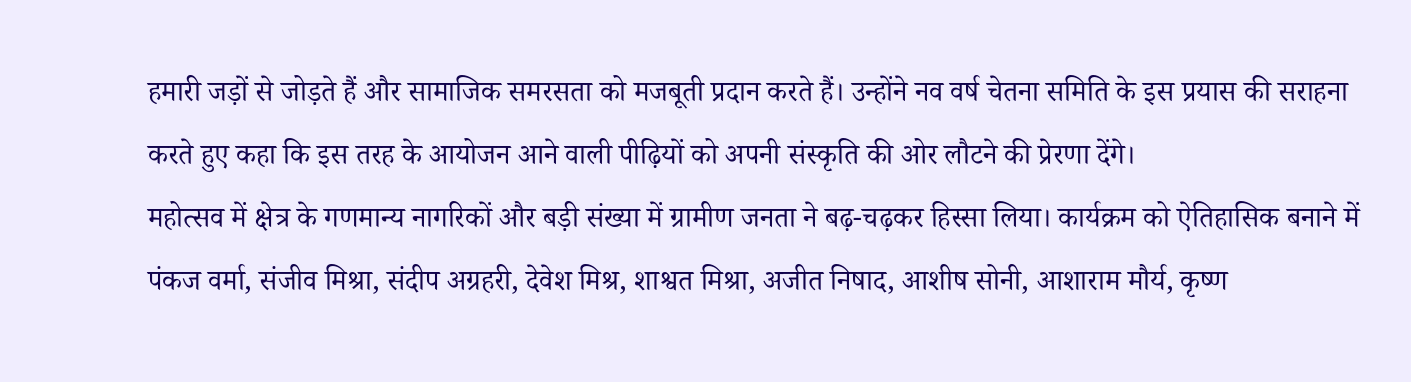हमारी जड़ों से जोड़ते हैं और सामाजिक समरसता को मजबूती प्रदान करते हैं। उन्होंने नव वर्ष चेतना समिति के इस प्रयास की सराहना करते हुए कहा कि इस तरह के आयोजन आने वाली पीढ़ियों को अपनी संस्कृति की ओर लौटने की प्रेरणा देंगे।
महोत्सव में क्षेत्र के गणमान्य नागरिकों और बड़ी संख्या में ग्रामीण जनता ने बढ़-चढ़कर हिस्सा लिया। कार्यक्रम को ऐतिहासिक बनाने में पंकज वर्मा, संजीव मिश्रा, संदीप अग्रहरी, देवेश मिश्र, शाश्वत मिश्रा, अजीत निषाद, आशीष सोनी, आशाराम मौर्य, कृष्ण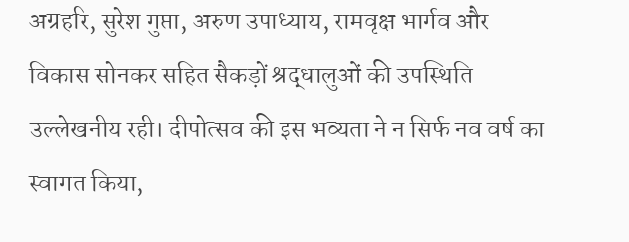अग्रहरि, सुरेश गुप्ता, अरुण उपाध्याय, रामवृक्ष भार्गव और विकास सोनकर सहित सैकड़ों श्रद्धालुओं की उपस्थिति उल्लेखनीय रही। दीपोत्सव की इस भव्यता ने न सिर्फ नव वर्ष का स्वागत किया,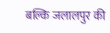बल्कि जलालपुर की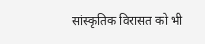सांस्कृतिक विरासत को भी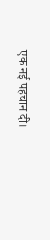एक नई पहचान दी।